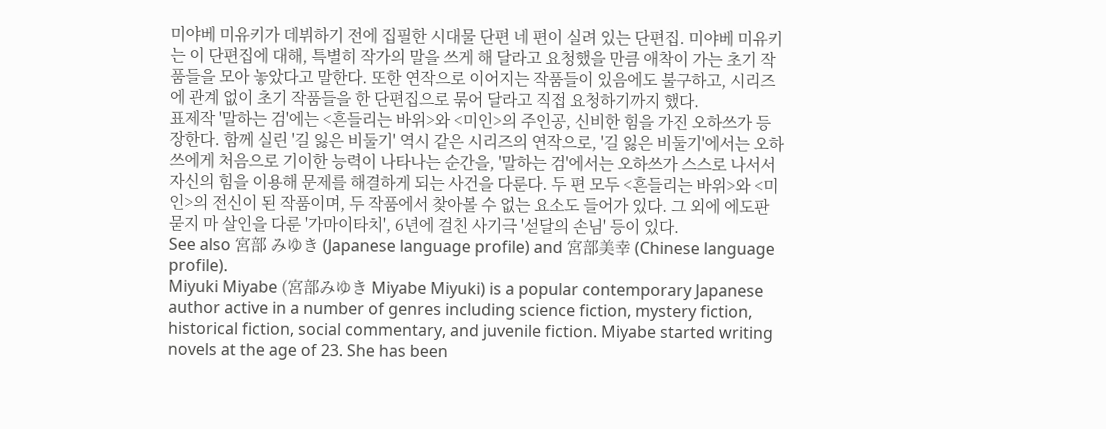미야베 미유키가 데뷔하기 전에 집필한 시대물 단편 네 편이 실려 있는 단편집. 미야베 미유키는 이 단편집에 대해, 특별히 작가의 말을 쓰게 해 달라고 요청했을 만큼 애착이 가는 초기 작품들을 모아 놓았다고 말한다. 또한 연작으로 이어지는 작품들이 있음에도 불구하고, 시리즈에 관계 없이 초기 작품들을 한 단편집으로 묶어 달라고 직접 요청하기까지 했다.
표제작 '말하는 검'에는 <흔들리는 바위>와 <미인>의 주인공, 신비한 힘을 가진 오하쓰가 등장한다. 함께 실린 '길 잃은 비둘기' 역시 같은 시리즈의 연작으로, '길 잃은 비둘기'에서는 오하쓰에게 처음으로 기이한 능력이 나타나는 순간을, '말하는 검'에서는 오하쓰가 스스로 나서서 자신의 힘을 이용해 문제를 해결하게 되는 사건을 다룬다. 두 편 모두 <흔들리는 바위>와 <미인>의 전신이 된 작품이며, 두 작품에서 찾아볼 수 없는 요소도 들어가 있다. 그 외에 에도판 묻지 마 살인을 다룬 '가마이타치', 6년에 걸친 사기극 '섣달의 손님' 등이 있다.
See also 宮部 みゆき (Japanese language profile) and 宮部美幸 (Chinese language profile).
Miyuki Miyabe (宮部みゆき Miyabe Miyuki) is a popular contemporary Japanese author active in a number of genres including science fiction, mystery fiction, historical fiction, social commentary, and juvenile fiction. Miyabe started writing novels at the age of 23. She has been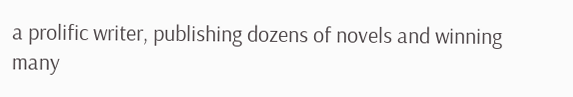a prolific writer, publishing dozens of novels and winning many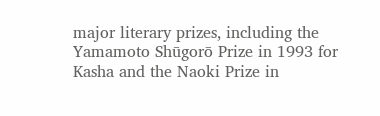major literary prizes, including the Yamamoto Shūgorō Prize in 1993 for Kasha and the Naoki Prize in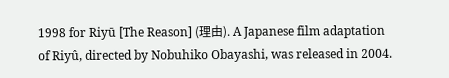1998 for Riyū [The Reason] (理由). A Japanese film adaptation of Riyû, directed by Nobuhiko Obayashi, was released in 2004.